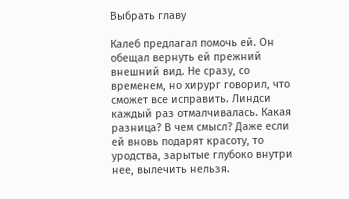Выбрать главу

Калеб предлагал помочь ей. Он обещал вернуть ей прежний внешний вид. Не сразу, со временем, но хирург говорил, что сможет все исправить. Линдси каждый раз отмалчивалась. Какая разница? В чем смысл? Даже если ей вновь подарят красоту, то уродства, зарытые глубоко внутри нее, вылечить нельзя.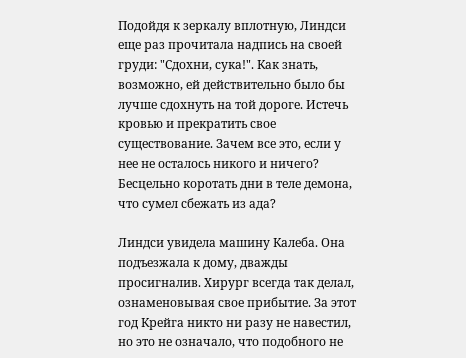Подойдя к зеркалу вплотную, Линдси еще раз прочитала надпись на своей груди: "Сдохни, сука!". Как знать, возможно, ей действительно было бы лучше сдохнуть на той дороге. Истечь кровью и прекратить свое существование. Зачем все это, если у нее не осталось никого и ничего? Бесцельно коротать дни в теле демона, что сумел сбежать из ада?

Линдси увидела машину Калеба. Она подъезжала к дому, дважды просигналив. Хирург всегда так делал, ознаменовывая свое прибытие. За этот год Крейга никто ни разу не навестил, но это не означало, что подобного не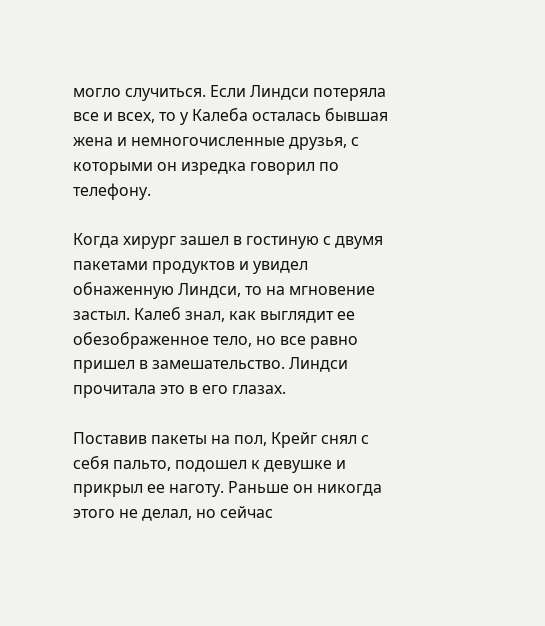могло случиться. Если Линдси потеряла все и всех, то у Калеба осталась бывшая жена и немногочисленные друзья, с которыми он изредка говорил по телефону.

Когда хирург зашел в гостиную с двумя пакетами продуктов и увидел обнаженную Линдси, то на мгновение застыл. Калеб знал, как выглядит ее обезображенное тело, но все равно пришел в замешательство. Линдси прочитала это в его глазах.

Поставив пакеты на пол, Крейг снял с себя пальто, подошел к девушке и прикрыл ее наготу. Раньше он никогда этого не делал, но сейчас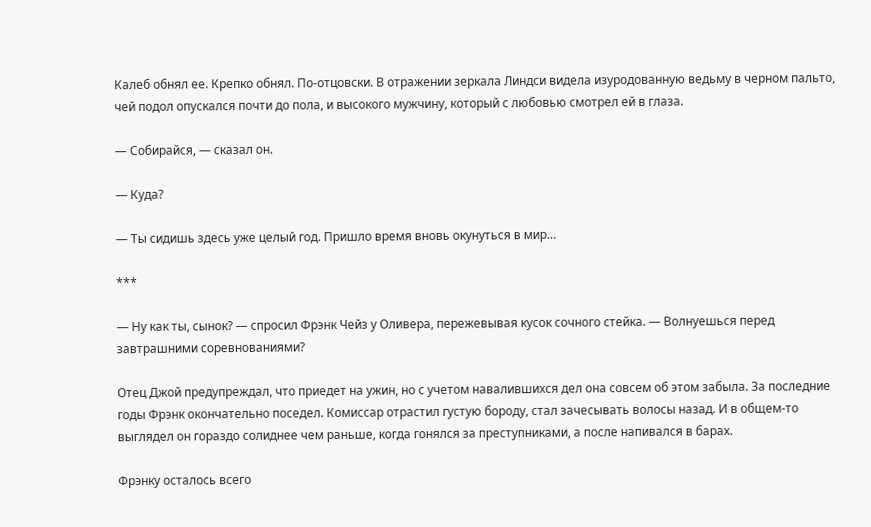Калеб обнял ее. Крепко обнял. По-отцовски. В отражении зеркала Линдси видела изуродованную ведьму в черном пальто, чей подол опускался почти до пола, и высокого мужчину, который с любовью смотрел ей в глаза.

— Собирайся, — сказал он.

— Куда?

— Ты сидишь здесь уже целый год. Пришло время вновь окунуться в мир…

***

— Ну как ты, сынок? — спросил Фрэнк Чейз у Оливера, пережевывая кусок сочного стейка. — Волнуешься перед завтрашними соревнованиями?

Отец Джой предупреждал, что приедет на ужин, но с учетом навалившихся дел она совсем об этом забыла. За последние годы Фрэнк окончательно поседел. Комиссар отрастил густую бороду, стал зачесывать волосы назад. И в общем-то выглядел он гораздо солиднее чем раньше, когда гонялся за преступниками, а после напивался в барах.

Фрэнку осталось всего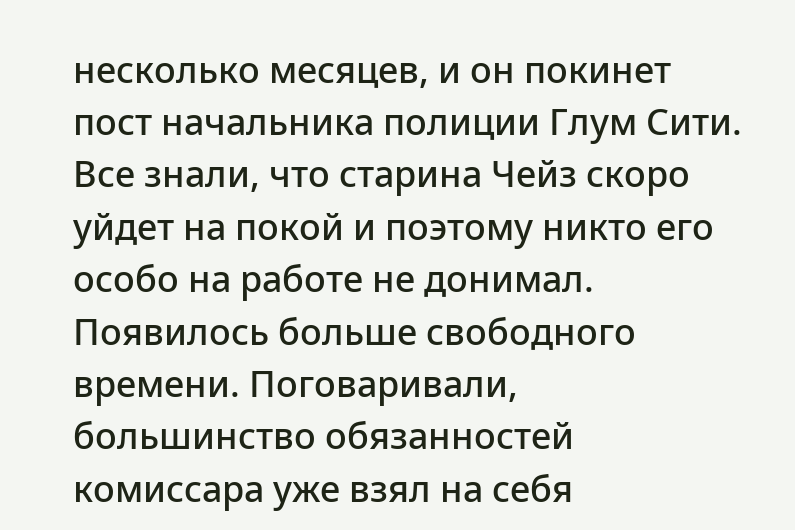несколько месяцев, и он покинет пост начальника полиции Глум Сити. Все знали, что старина Чейз скоро уйдет на покой и поэтому никто его особо на работе не донимал. Появилось больше свободного времени. Поговаривали, большинство обязанностей комиссара уже взял на себя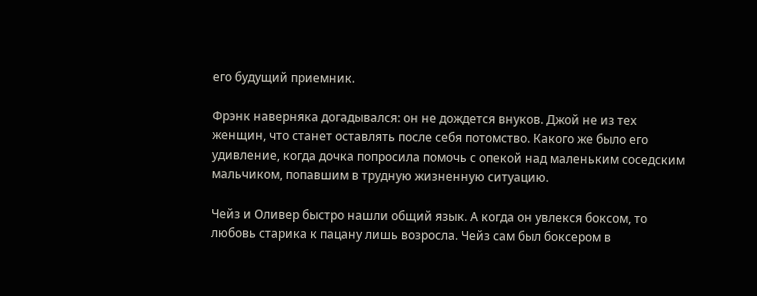его будущий приемник.

Фрэнк наверняка догадывался: он не дождется внуков. Джой не из тех женщин, что станет оставлять после себя потомство. Какого же было его удивление, когда дочка попросила помочь с опекой над маленьким соседским мальчиком, попавшим в трудную жизненную ситуацию.

Чейз и Оливер быстро нашли общий язык. А когда он увлекся боксом, то любовь старика к пацану лишь возросла. Чейз сам был боксером в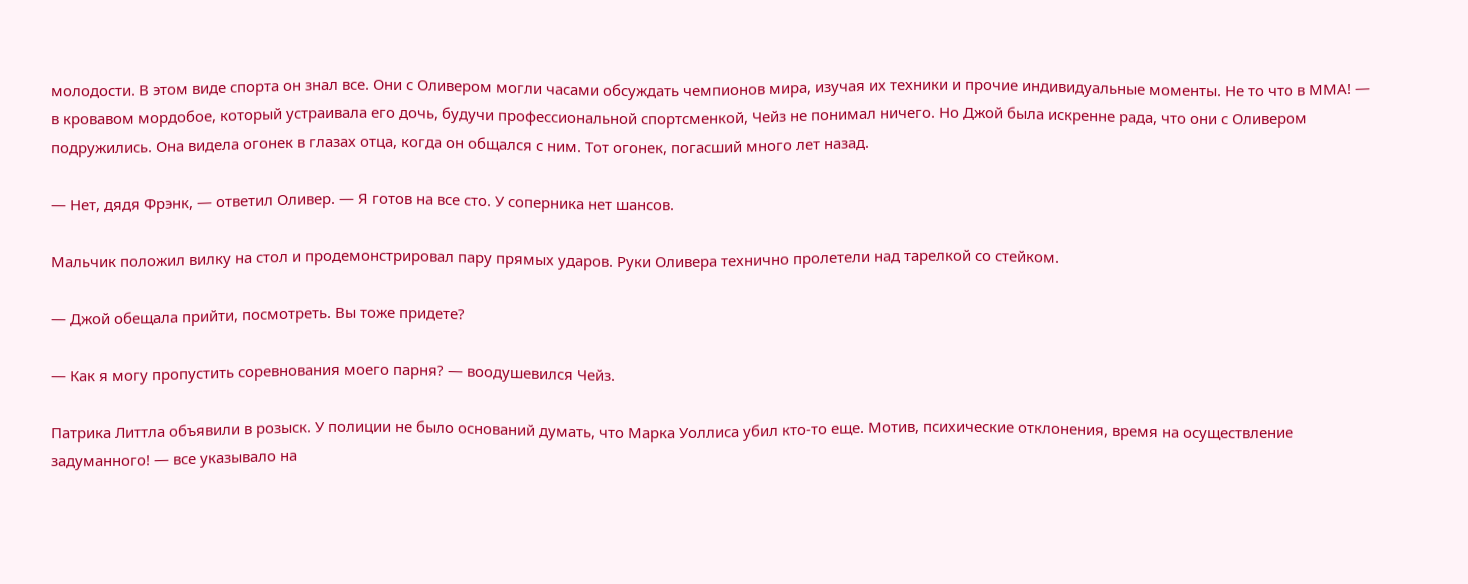молодости. В этом виде спорта он знал все. Они с Оливером могли часами обсуждать чемпионов мира, изучая их техники и прочие индивидуальные моменты. Не то что в ММА! — в кровавом мордобое, который устраивала его дочь, будучи профессиональной спортсменкой, Чейз не понимал ничего. Но Джой была искренне рада, что они с Оливером подружились. Она видела огонек в глазах отца, когда он общался с ним. Тот огонек, погасший много лет назад.

— Нет, дядя Фрэнк, — ответил Оливер. — Я готов на все сто. У соперника нет шансов.

Мальчик положил вилку на стол и продемонстрировал пару прямых ударов. Руки Оливера технично пролетели над тарелкой со стейком.

— Джой обещала прийти, посмотреть. Вы тоже придете?

— Как я могу пропустить соревнования моего парня? — воодушевился Чейз.

Патрика Литтла объявили в розыск. У полиции не было оснований думать, что Марка Уоллиса убил кто-то еще. Мотив, психические отклонения, время на осуществление задуманного! — все указывало на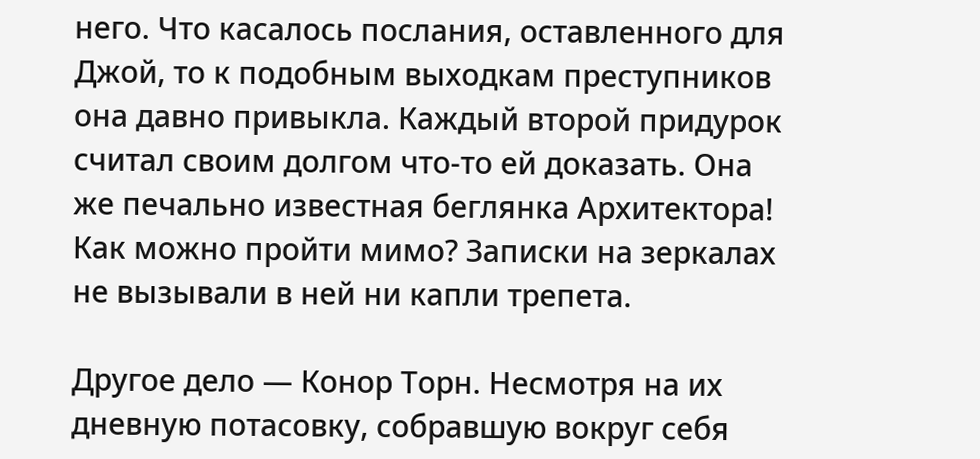него. Что касалось послания, оставленного для Джой, то к подобным выходкам преступников она давно привыкла. Каждый второй придурок считал своим долгом что-то ей доказать. Она же печально известная беглянка Архитектора! Как можно пройти мимо? Записки на зеркалах не вызывали в ней ни капли трепета.

Другое дело — Конор Торн. Несмотря на их дневную потасовку, собравшую вокруг себя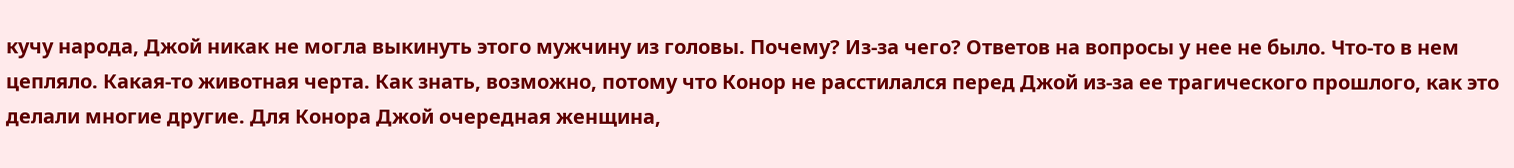кучу народа, Джой никак не могла выкинуть этого мужчину из головы. Почему? Из-за чего? Ответов на вопросы у нее не было. Что-то в нем цепляло. Какая-то животная черта. Как знать, возможно, потому что Конор не расстилался перед Джой из-за ее трагического прошлого, как это делали многие другие. Для Конора Джой очередная женщина,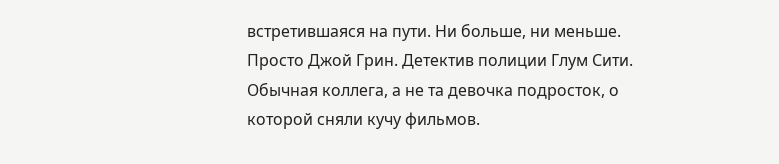встретившаяся на пути. Ни больше, ни меньше. Просто Джой Грин. Детектив полиции Глум Сити. Обычная коллега, а не та девочка подросток, о которой сняли кучу фильмов.